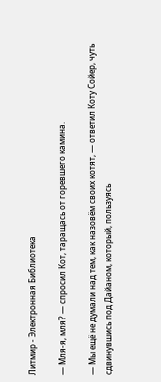Литмир - Электронная Библиотека

— Мля-я, мля? — спросил Кот, таращась от горевшего камина.

— Мы ещё не думали над тем, как назовём своих котят, — ответил Коту Сойер, чуть сдвинувшись под Дайаном, который, пользуясь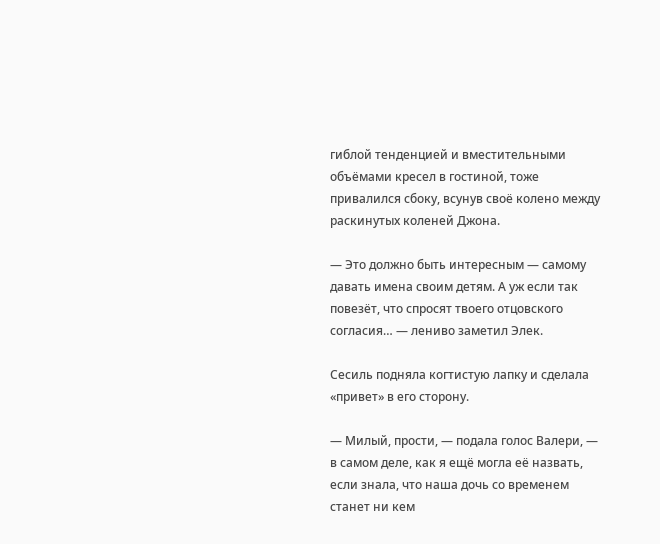гиблой тенденцией и вместительными объёмами кресел в гостиной, тоже привалился сбоку, всунув своё колено между раскинутых коленей Джона.

— Это должно быть интересным — самому давать имена своим детям. А уж если так повезёт, что спросят твоего отцовского согласия… — лениво заметил Элек.

Сесиль подняла когтистую лапку и сделала «привет» в его сторону.

— Милый, прости, — подала голос Валери, — в самом деле, как я ещё могла её назвать, если знала, что наша дочь со временем станет ни кем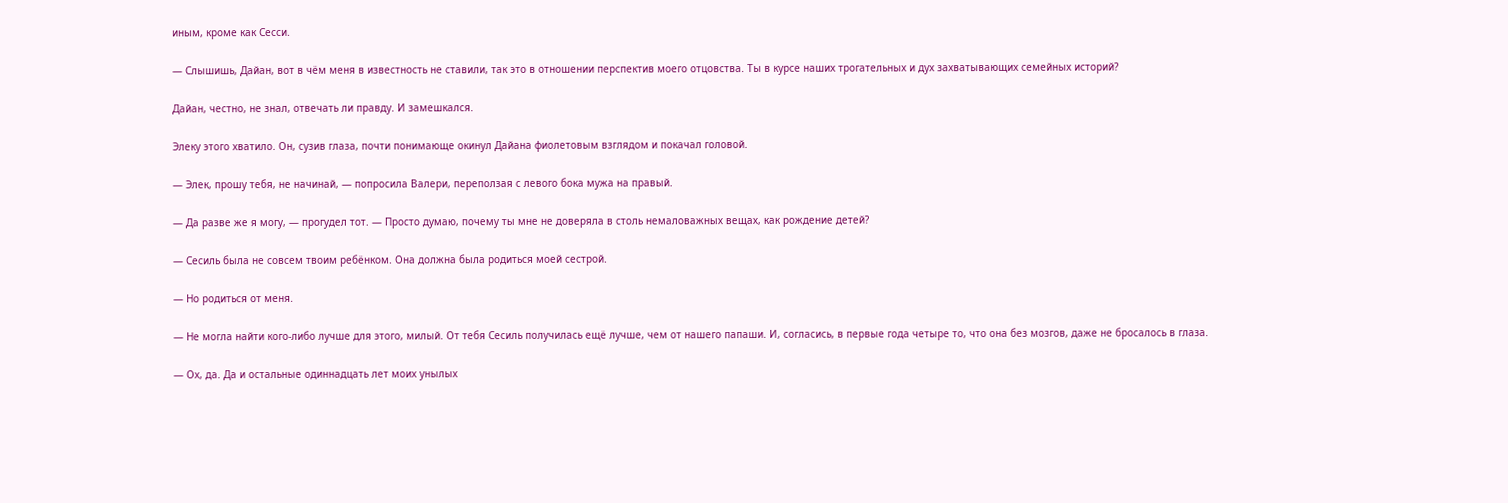иным, кроме как Сесси.

— Слышишь, Дайан, вот в чём меня в известность не ставили, так это в отношении перспектив моего отцовства. Ты в курсе наших трогательных и дух захватывающих семейных историй?

Дайан, честно, не знал, отвечать ли правду. И замешкался.

Элеку этого хватило. Он, сузив глаза, почти понимающе окинул Дайана фиолетовым взглядом и покачал головой.

— Элек, прошу тебя, не начинай, — попросила Валери, переползая с левого бока мужа на правый.

— Да разве же я могу, — прогудел тот. — Просто думаю, почему ты мне не доверяла в столь немаловажных вещах, как рождение детей?

— Сесиль была не совсем твоим ребёнком. Она должна была родиться моей сестрой.

— Но родиться от меня.

— Не могла найти кого-либо лучше для этого, милый. От тебя Сесиль получилась ещё лучше, чем от нашего папаши. И, согласись, в первые года четыре то, что она без мозгов, даже не бросалось в глаза.

— Ох, да. Да и остальные одиннадцать лет моих унылых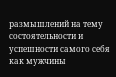размышлений на тему состоятельности и успешности самого себя как мужчины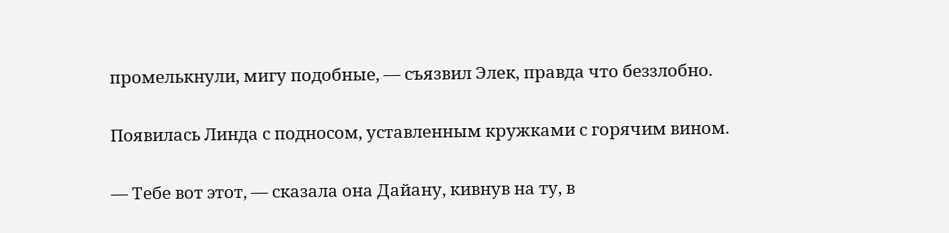промелькнули, мигу подобные, — съязвил Элек, правда что беззлобно.

Появилась Линда с подносом, уставленным кружками с горячим вином.

— Тебе вот этот, — сказала она Дайану, кивнув на ту, в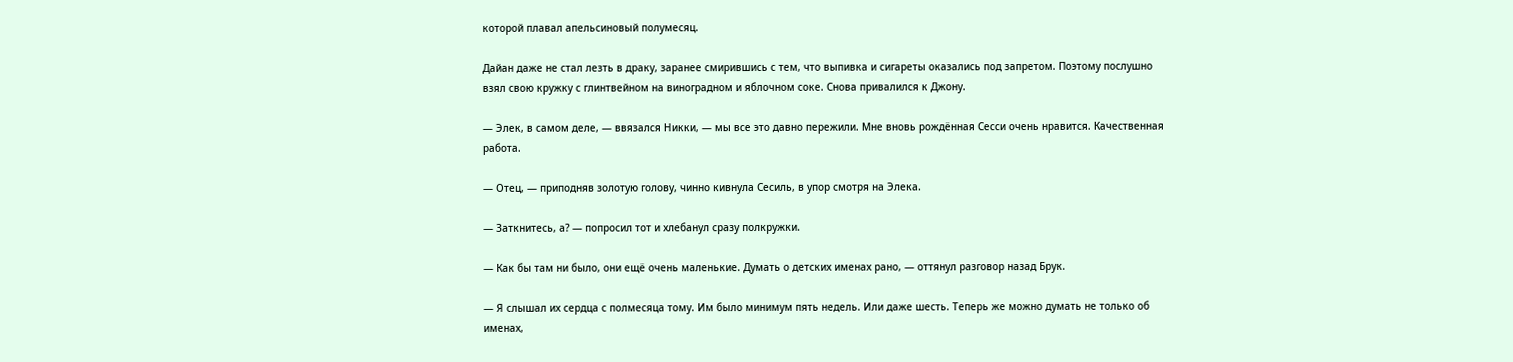которой плавал апельсиновый полумесяц.

Дайан даже не стал лезть в драку, заранее смирившись с тем, что выпивка и сигареты оказались под запретом. Поэтому послушно взял свою кружку с глинтвейном на виноградном и яблочном соке. Снова привалился к Джону.

— Элек, в самом деле, — ввязался Никки, — мы все это давно пережили. Мне вновь рождённая Сесси очень нравится. Качественная работа.

— Отец, — приподняв золотую голову, чинно кивнула Сесиль, в упор смотря на Элека.

— Заткнитесь, а? — попросил тот и хлебанул сразу полкружки.

— Как бы там ни было, они ещё очень маленькие. Думать о детских именах рано, — оттянул разговор назад Брук.

— Я слышал их сердца с полмесяца тому. Им было минимум пять недель. Или даже шесть. Теперь же можно думать не только об именах,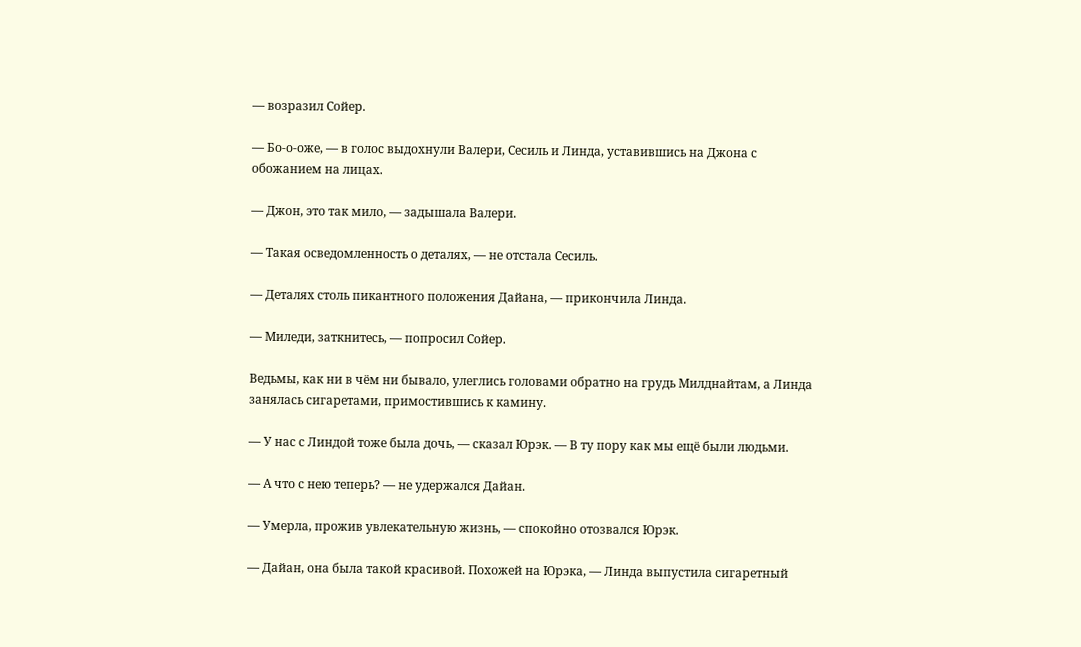— возразил Сойер.

— Бо-о-оже, — в голос выдохнули Валери, Сесиль и Линда, уставившись на Джона с обожанием на лицах.

— Джон, это так мило, — задышала Валери.

— Такая осведомленность о деталях, — не отстала Сесиль.

— Деталях столь пикантного положения Дайана, — прикончила Линда.

— Миледи, заткнитесь, — попросил Сойер.

Ведьмы, как ни в чём ни бывало, улеглись головами обратно на грудь Милднайтам, а Линда занялась сигаретами, примостившись к камину.

— У нас с Линдой тоже была дочь, — сказал Юрэк. — В ту пору как мы ещё были людьми.

— А что с нею теперь? — не удержался Дайан.

— Умерла, прожив увлекательную жизнь, — спокойно отозвался Юрэк.

— Дайан, она была такой красивой. Похожей на Юрэка, — Линда выпустила сигаретный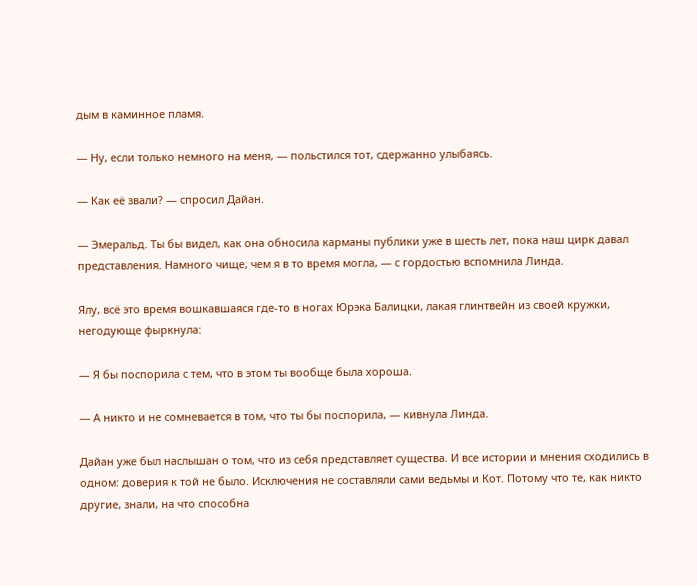дым в каминное пламя.

— Ну, если только немного на меня, — польстился тот, сдержанно улыбаясь.

— Как её звали? — спросил Дайан.

— Эмеральд. Ты бы видел, как она обносила карманы публики уже в шесть лет, пока наш цирк давал представления. Намного чище, чем я в то время могла, — с гордостью вспомнила Линда.

Ялу, всё это время вошкавшаяся где-то в ногах Юрэка Балицки, лакая глинтвейн из своей кружки, негодующе фыркнула:

— Я бы поспорила с тем, что в этом ты вообще была хороша.

— А никто и не сомневается в том, что ты бы поспорила, — кивнула Линда.

Дайан уже был наслышан о том, что из себя представляет существа. И все истории и мнения сходились в одном: доверия к той не было. Исключения не составляли сами ведьмы и Кот. Потому что те, как никто другие, знали, на что способна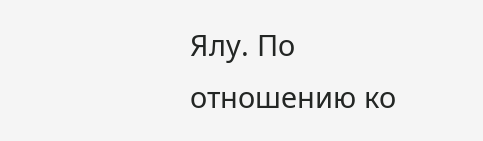Ялу. По отношению ко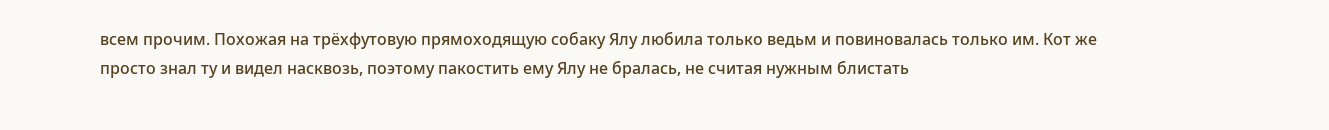всем прочим. Похожая на трёхфутовую прямоходящую собаку Ялу любила только ведьм и повиновалась только им. Кот же просто знал ту и видел насквозь, поэтому пакостить ему Ялу не бралась, не считая нужным блистать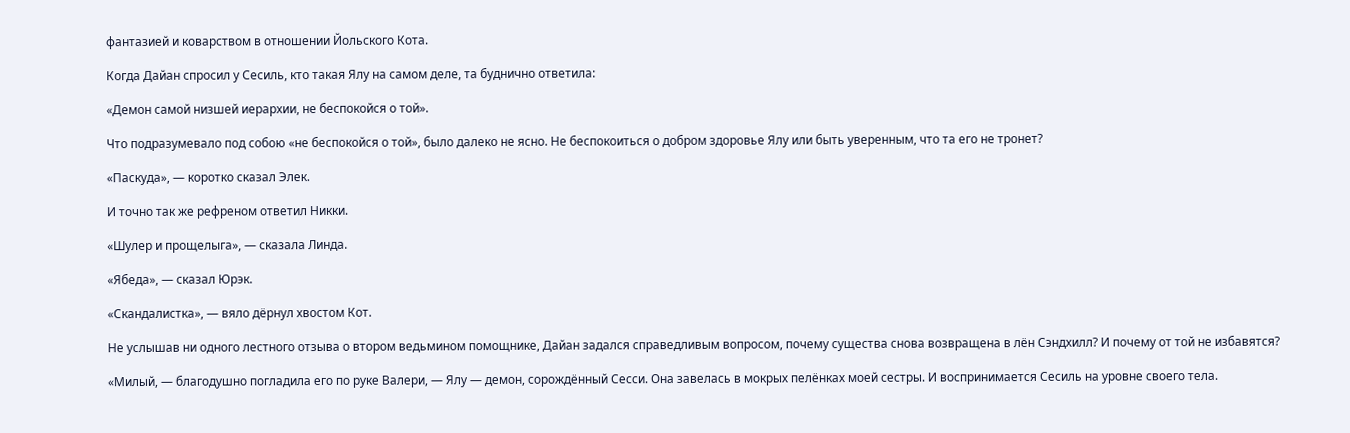фантазией и коварством в отношении Йольского Кота.

Когда Дайан спросил у Сесиль, кто такая Ялу на самом деле, та буднично ответила:

«Демон самой низшей иерархии, не беспокойся о той».

Что подразумевало под собою «не беспокойся о той», было далеко не ясно. Не беспокоиться о добром здоровье Ялу или быть уверенным, что та его не тронет?

«Паскуда», — коротко сказал Элек.

И точно так же рефреном ответил Никки.

«Шулер и прощелыга», — сказала Линда.

«Ябеда», — сказал Юрэк.

«Скандалистка», — вяло дёрнул хвостом Кот.

Не услышав ни одного лестного отзыва о втором ведьмином помощнике, Дайан задался справедливым вопросом, почему существа снова возвращена в лён Сэндхилл? И почему от той не избавятся?

«Милый, — благодушно погладила его по руке Валери, — Ялу — демон, сорождённый Сесси. Она завелась в мокрых пелёнках моей сестры. И воспринимается Сесиль на уровне своего тела.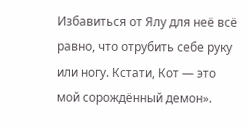Избавиться от Ялу для неё всё равно, что отрубить себе руку или ногу. Кстати, Кот — это мой сорождённый демон».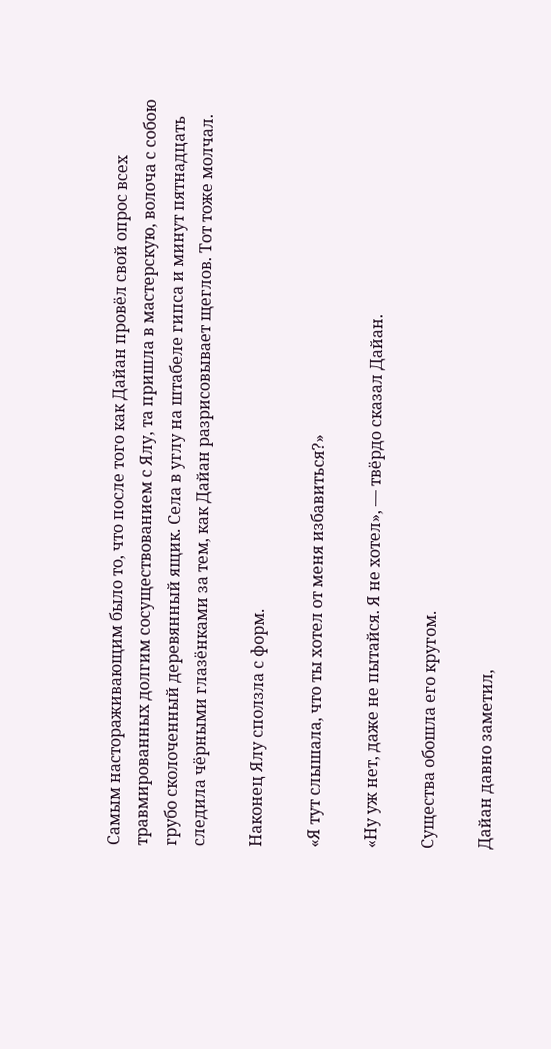Самым настораживающим было то, что после того как Дайан провёл свой опрос всех травмированных долгим сосуществованием с Ялу, та пришла в мастерскую, волоча с собою грубо сколоченный деревянный ящик. Села в углу на штабеле гипса и минут пятнадцать следила чёрными глазёнками за тем, как Дайан разрисовывает щеглов. Тот тоже молчал.

Наконец Ялу сползла с форм.

«Я тут слышала, что ты хотел от меня избавиться?»

«Ну уж нет, даже не пытайся. Я не хотел», — твёрдо сказал Дайан.

Существа обошла его кругом.

Дайан давно заметил,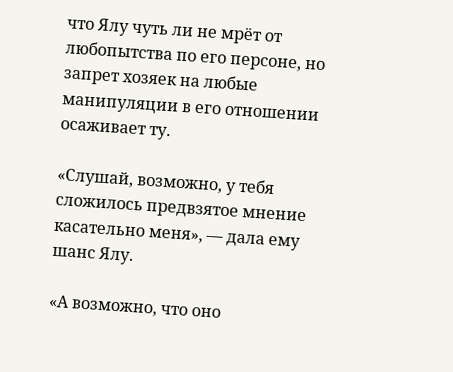что Ялу чуть ли не мрёт от любопытства по его персоне, но запрет хозяек на любые манипуляции в его отношении осаживает ту.

«Слушай, возможно, у тебя сложилось предвзятое мнение касательно меня», — дала ему шанс Ялу.

«А возможно, что оно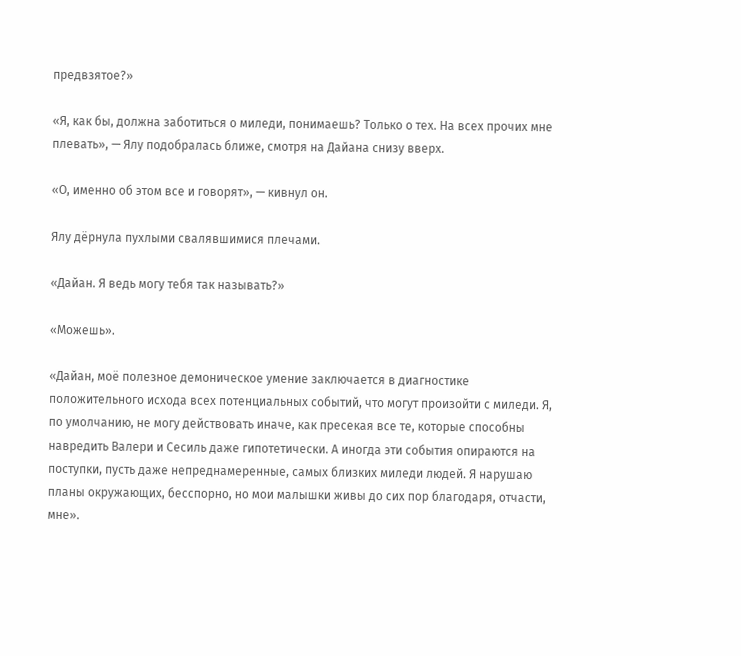предвзятое?»

«Я, как бы, должна заботиться о миледи, понимаешь? Только о тех. На всех прочих мне плевать», — Ялу подобралась ближе, смотря на Дайана снизу вверх.

«О, именно об этом все и говорят», — кивнул он.

Ялу дёрнула пухлыми свалявшимися плечами.

«Дайан. Я ведь могу тебя так называть?»

«Можешь».

«Дайан, моё полезное демоническое умение заключается в диагностике положительного исхода всех потенциальных событий, что могут произойти с миледи. Я, по умолчанию, не могу действовать иначе, как пресекая все те, которые способны навредить Валери и Сесиль даже гипотетически. А иногда эти события опираются на поступки, пусть даже непреднамеренные, самых близких миледи людей. Я нарушаю планы окружающих, бесспорно, но мои малышки живы до сих пор благодаря, отчасти, мне».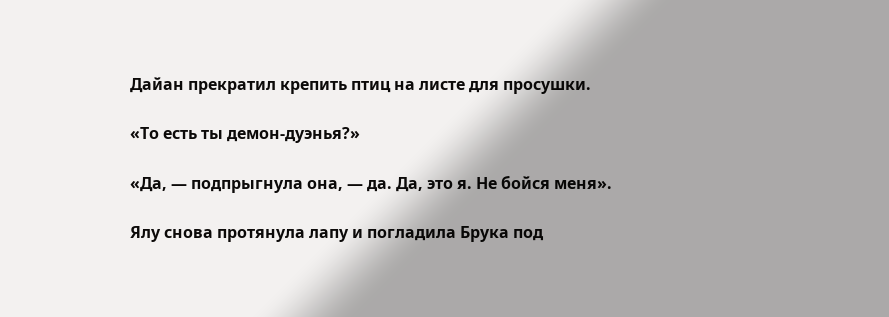Дайан прекратил крепить птиц на листе для просушки.

«То есть ты демон-дуэнья?»

«Да, — подпрыгнула она, — да. Да, это я. Не бойся меня».

Ялу снова протянула лапу и погладила Брука под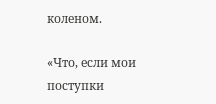коленом.

«Что, если мои поступки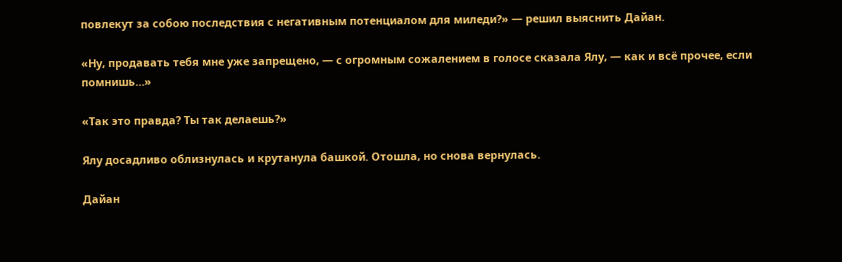повлекут за собою последствия с негативным потенциалом для миледи?» — решил выяснить Дайан.

«Ну, продавать тебя мне уже запрещено, — с огромным сожалением в голосе сказала Ялу, — как и всё прочее, если помнишь…»

«Так это правда? Ты так делаешь?»

Ялу досадливо облизнулась и крутанула башкой. Отошла, но снова вернулась.

Дайан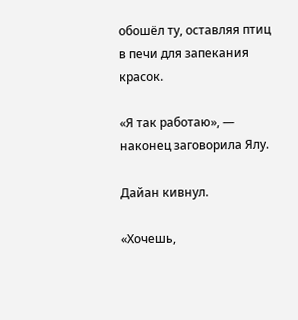обошёл ту, оставляя птиц в печи для запекания красок.

«Я так работаю», — наконец заговорила Ялу.

Дайан кивнул.

«Хочешь,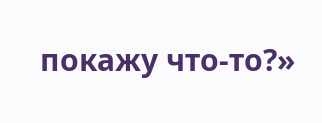покажу что-то?»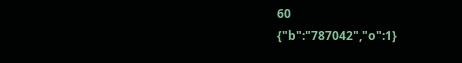60
{"b":"787042","o":1}